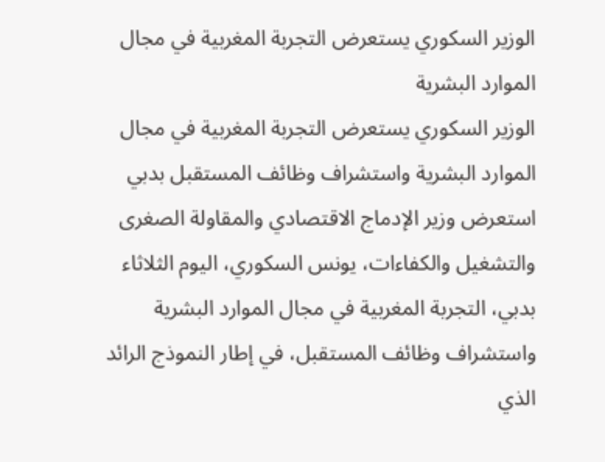الوزير السكوري يستعرض التجربة المغربية في مجال الموارد البشرية
الوزير السكوري يستعرض التجربة المغربية في مجال الموارد البشرية واستشراف وظائف المستقبل بدبي
استعرض وزير الإدماج الاقتصادي والمقاولة الصغرى والتشغيل والكفاءات، يونس السكوري، اليوم الثلاثاء بدبي، التجربة المغربية في مجال الموارد البشرية واستشراف وظائف المستقبل، في إطار النموذج الرائد الذي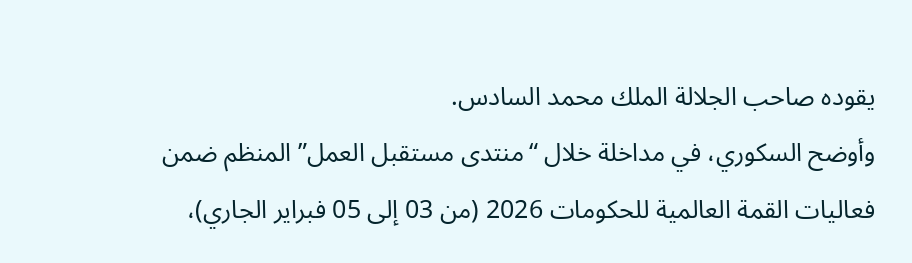يقوده صاحب الجلالة الملك محمد السادس.
وأوضح السكوري، في مداخلة خلال “منتدى مستقبل العمل” المنظم ضمن فعاليات القمة العالمية للحكومات 2026 (من 03 إلى 05 فبراير الجاري)،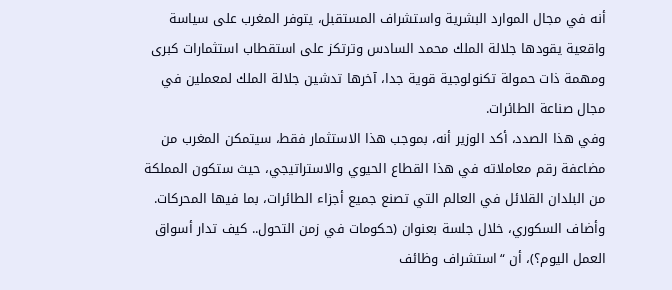أنه في مجال الموارد البشرية واستشراف المستقبل، يتوفر المغرب على سياسة واقعية يقودها جلالة الملك محمد السادس وترتكز على استقطاب استثمارات كبرى ومهمة ذات حمولة تكنولوجية قوية جدا، آخرها تدشين جلالة الملك لمعملين في مجال صناعة الطائرات.
وفي هذا الصدد، أكد الوزير أنه، بموجب هذا الاستثمار فقط، سيتمكن المغرب من مضاعفة رقم معاملاته في هذا القطاع الحيوي والاستراتيجي، حيث ستكون المملكة من البلدان القلائل في العالم التي تصنع جميع أجزاء الطائرات، بما فيها المحركات.
وأضاف السكوري، خلال جلسة بعنوان (حكومات في زمن التحول.. كيف تدار أسواق العمل اليوم؟)، أن “استشراف وظائف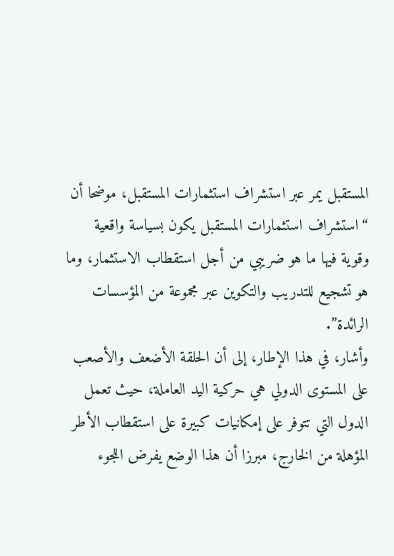المستقبل يمر عبر استشراف استثمارات المستقبل، موضحا أن “استشراف استثمارات المستقبل يكون بسياسة واقعية وقوية فيها ما هو ضريبي من أجل استقطاب الاستثمار، وما هو تشجيع للتدريب والتكوين عبر مجموعة من المؤسسات الرائدة”.
وأشار، في هذا الإطار، إلى أن الحلقة الأضعف والأصعب على المستوى الدولي هي حركية اليد العاملة، حيث تعمل الدول التي تتوفر على إمكانيات كبيرة على استقطاب الأطر المؤهلة من الخارج، مبرزا أن هذا الوضع يفرض اللجوء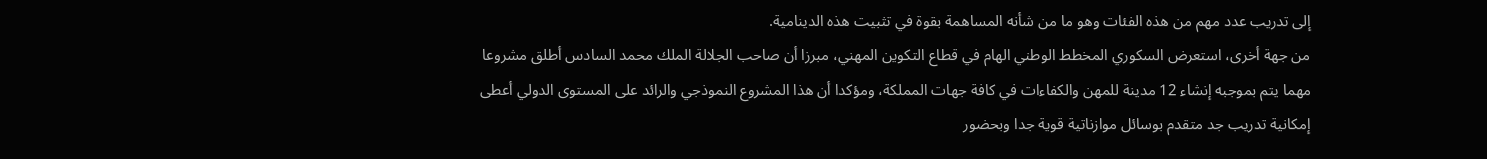إلى تدريب عدد مهم من هذه الفئات وهو ما من شأنه المساهمة بقوة في تثبيت هذه الدينامية.
من جهة أخرى، استعرض السكوري المخطط الوطني الهام في قطاع التكوين المهني، مبرزا أن صاحب الجلالة الملك محمد السادس أطلق مشروعا مهما يتم بموجبه إنشاء 12 مدينة للمهن والكفاءات في كافة جهات المملكة، ومؤكدا أن هذا المشروع النموذجي والرائد على المستوى الدولي أعطى إمكانية تدريب جد متقدم بوسائل موازناتية قوية جدا وبحضور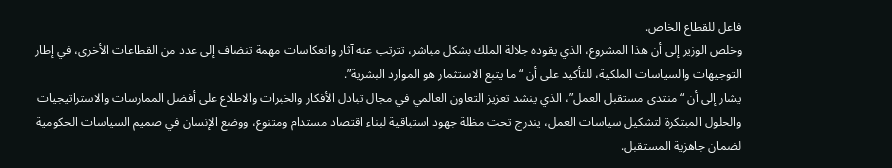فاعل للقطاع الخاص.
وخلص الوزير إلى أن هذا المشروع، الذي يقوده جلالة الملك بشكل مباشر، تترتب عنه آثار وانعكاسات مهمة تنضاف إلى عدد من القطاعات الأخرى، في إطار التوجيهات والسياسات الملكية، للتأكيد على أن “ما يتبع الاستثمار هو الموارد البشرية”.
يشار إلى أن “منتدى مستقبل العمل”، الذي ينشد تعزيز التعاون العالمي في مجال تبادل الأفكار والخبرات والاطلاع على أفضل الممارسات والاستراتيجيات والحلول المبتكرة لتشكيل سياسات العمل، يندرج تحت مظلة جهود استباقية لبناء اقتصاد مستدام ومتنوع، ووضع الإنسان في صميم السياسات الحكومية لضمان جاهزية المستقبل.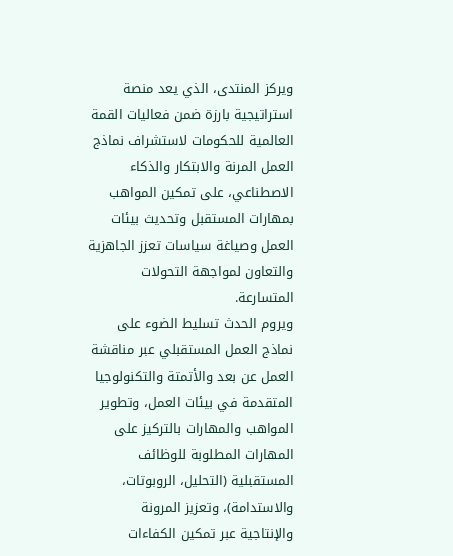ويركز المنتدى، الذي يعد منصة استراتيجية بارزة ضمن فعاليات القمة العالمية للحكومات لاستشراف نماذج العمل المرنة والابتكار والذكاء الاصطناعي، على تمكين المواهب بمهارات المستقبل وتحديث بيئات العمل وصياغة سياسات تعزز الجاهزية والتعاون لمواجهة التحولات المتسارعة.
ويروم الحدث تسليط الضوء على نماذج العمل المستقبلي عبر مناقشة العمل عن بعد والأتمتة والتكنولوجيا المتقدمة في بيئات العمل، وتطوير المواهب والمهارات بالتركيز على المهارات المطلوبة للوظائف المستقبلية (التحليل، الروبوتات، والاستدامة)، وتعزيز المرونة والإنتاجية عبر تمكين الكفاءات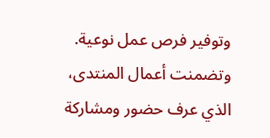وتوفير فرص عمل نوعية.
وتضمنت أعمال المنتدى، الذي عرف حضور ومشاركة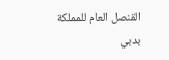القنصل العام للمملكة بدبي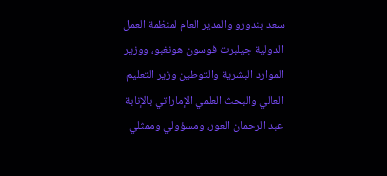سعد بندورو والمدير العام لمنظمة العمل الدولية جيلبرت فوسون هونغبو، ووزير الموارد البشرية والتوطين وزير التعليم العالي والبحث العلمي الإماراتي بالإنابة عبد الرحمان العور، ومسؤولي وممثلي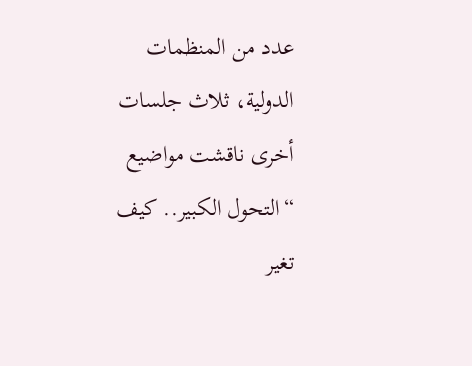عدد من المنظمات الدولية، ثلاث جلسات أخرى ناقشت مواضيع “التحول الكبير.. كيف تغير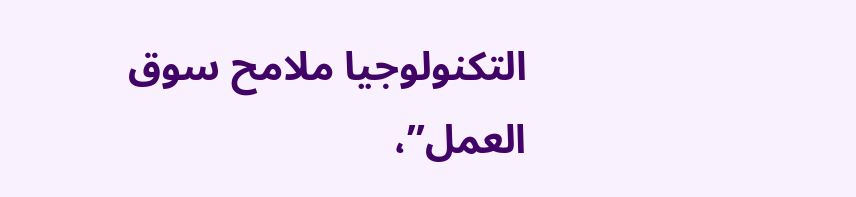التكنولوجيا ملامح سوق العمل”،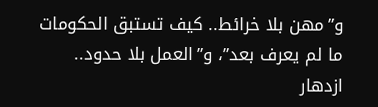و”مهن بلا خرائط.. كيف تستبق الحكومات ما لم يعرف بعد”، و”العمل بلا حدود.. ازدهار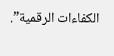الكفاءات الرقمية”.